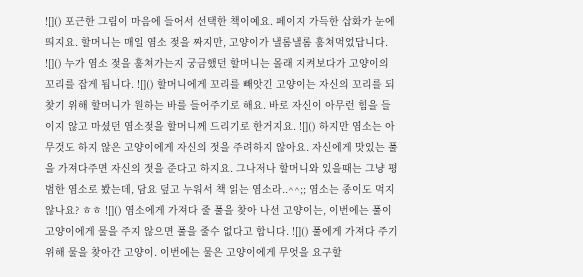![]() 포근한 그림이 마음에 들어서 선택한 책이예요. 페이지 가득한 삽화가 눈에 띄지요. 할머니는 매일 염소 젖을 짜지만, 고양이가 낼롬낼롬 훔쳐먹었답니다. ![]() 누가 염소 젖을 훔쳐가는지 궁금했던 할머니는 몰래 지켜보다가 고양이의 꼬리를 잡게 됩니다. ![]() 할머니에게 꼬리를 빼앗긴 고양이는 자신의 꼬리를 되찾기 위해 할머니가 원하는 바를 들어주기로 해요. 바로 자신이 아무런 힘을 들이지 않고 마셨던 염소젖을 할머니께 드리기로 한거지요. ![]() 하지만 염소는 아무것도 하지 않은 고양이에게 자신의 젓을 주려하지 않아요. 자신에게 맛있는 풀을 가져다주면 자신의 젓을 준다고 하지요. 그나저나 할머니와 있을때는 그냥 평범한 염소로 봤는데, 담요 덮고 누워서 책 읽는 염소라..^^;; 염소는 종이도 먹지 않나요? ㅎㅎ ![]() 염소에게 가져다 줄 풀을 찾아 나선 고양이는, 이번에는 풀이 고양이에게 물을 주지 않으면 풀을 줄수 없다고 합니다. ![]() 풀에게 가져다 주기위해 물을 찾아간 고양이. 이번에는 물은 고양이에게 무엇을 요구할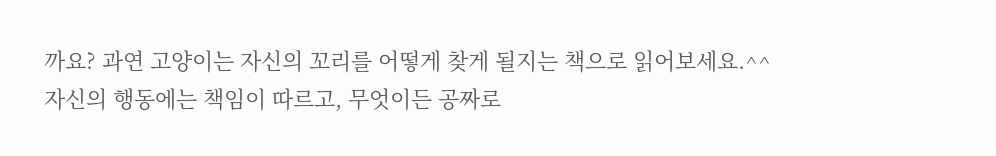까요? 과연 고양이는 자신의 꼬리를 어떻게 찾게 될지는 책으로 읽어보세요.^^ 자신의 행동에는 책임이 따르고, 무엇이든 공짜로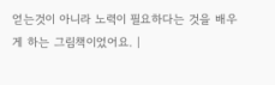얻는것이 아니라 노력이 필요하다는 것을 배우게 하는 그림책이었어요. |